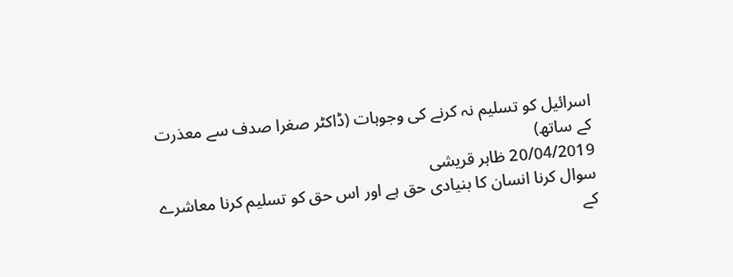اسرائیل کو تسلیم نہ کرنے کی وجوہات (ڈاکٹر صغرا صدف سے معذرت کے ساتھ)
20/04/2019 ظاہر قریشی
سوال کرنا انسان کا بنیادی حق ہے اور اس حق کو تسلیم کرنا معاشرے کے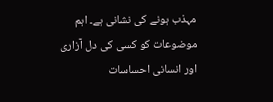مہذب ہونے کی نشانی ہے۔ اہم موضوعات کو کسی کی دل آزاری اور انسانی احساسات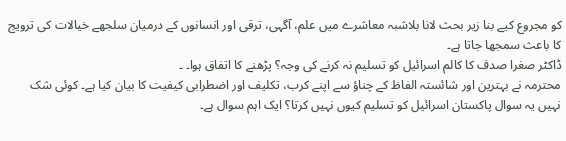کو مجروع کیے بنا زیر بحث لانا بلاشبہ معاشرے میں علم، آگہی، ترقی اور انسانوں کے درمیان سلجھے خیالات کی ترویج کا باعث سمجھا جاتا ہے۔
ڈاکٹر صغرا صدف کا کالم اسرائیل کو تسلیم نہ کرنے کی وجہ؟ پڑھنے کا اتفاق ہوا۔ ۔
محترمہ نے بہترین اور شائستہ الفاظ کے چناؤ سے اپنے کرب، تکلیف اور اضطرابی کیفیت کا بیان کیا ہے۔ کوئی شک نہیں یہ سوال پاکستان اسرائیل کو تسلیم کیوں نہیں کرتا؟ ایک اہم سوال ہے۔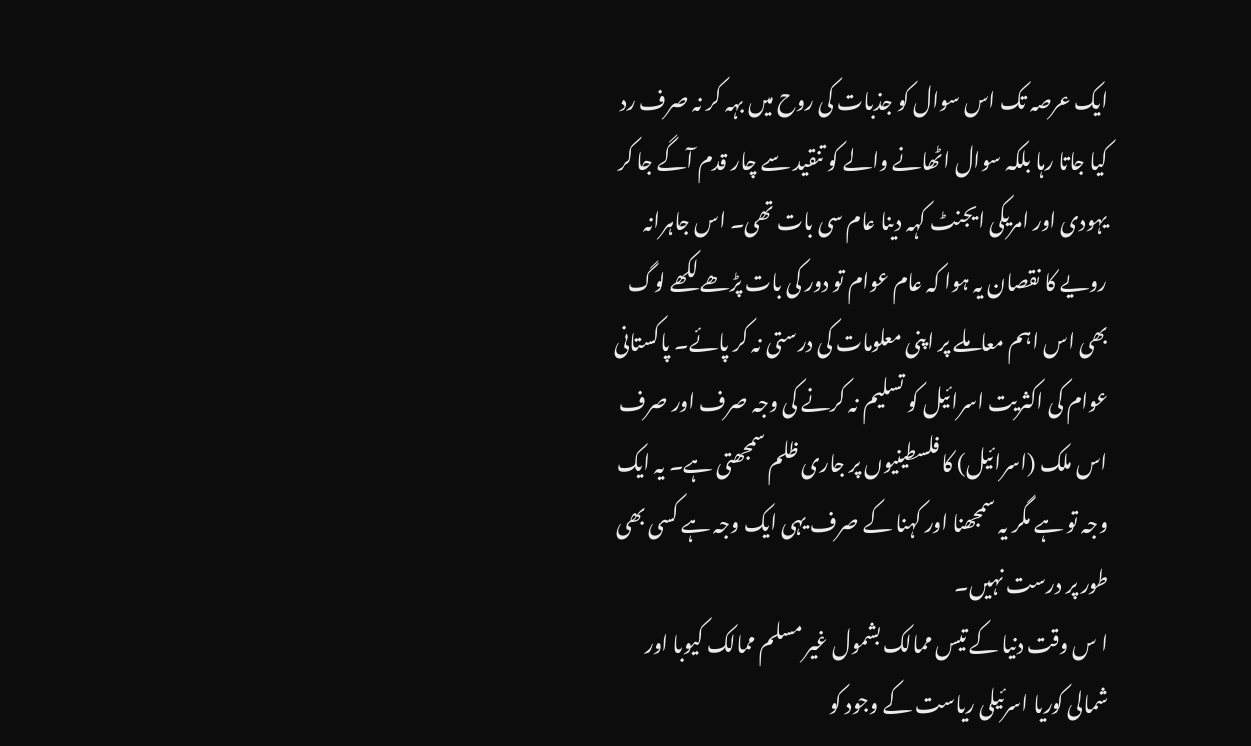ایک عرصہ تک اس سوال کو جذبات کی روح میں بہہ کر نہ صرف رد کیا جاتا رہا بلکہ سوال اٹھانے والے کو تنقید سے چار قدم آگے جا کر یہودی اور امریکی ایجنٹ کہہ دینا عام سی بات تھی۔ اس جاہرانہ رویے کا نقصان یہ ہوا کہ عام عوام تو دور کی بات پڑھے لکھے لوگ بھی اس اہم معاملے پر اپنی معلومات کی درستی نہ کر پائے۔ پاکستانی عوام کی اکثریت اسرائیل کو تسلیم نہ کرنے کی وجہ صرف اور صرف اس ملک (اسرائیل) کا فلسطینیوں پر جاری ظلم سمجھتی ہے۔ یہ ایک وجہ تو ہے مگر یہ سمجھنا اور کہنا کے صرف یہی ایک وجہ ہے کسی بھی طور پر درست نہیں۔
ا س وقت دنیا کے تیس ممالک بشمول غیر مسلم ممالک کیوبا اور شمالی کوریا اسرئیلی ریاست کے وجود کو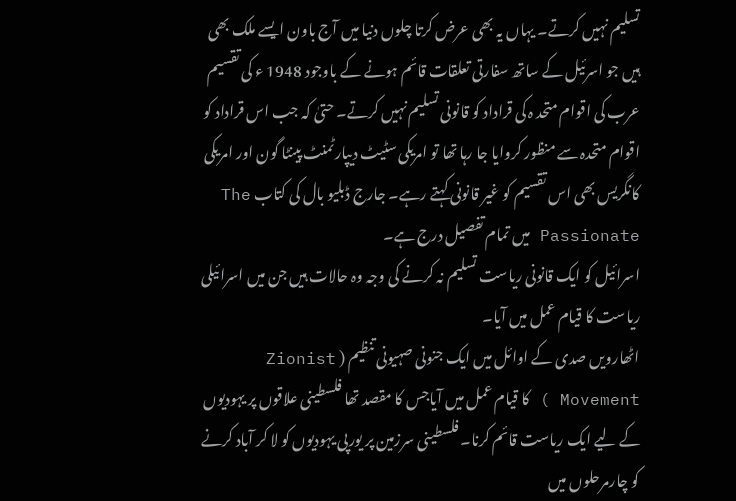تسلیم نہیں کرتے۔ یہاں یہ بھی عرض کرتا چلوں دنیا میں آج باون ایسے ملک بھی ہیں جو اسرئیل کے ساتھ سفارتی تعلقات قائم ہونے کے باوجود 1948 ء کی تقسیم عرب کی اقوام متحد ہ کی قراداد کو قانونی تسلیم نہیں کرتے۔ حتیٰ کہ جب اس قراداد کو اقوام متحدہ سے منظور کروایا جا رہا تھا تو امریکی سٹیٹ دیپارٹمنٹ پینٹا گون اور امریکی کانگریس بھی اس تقسیم کو غیر قانونی کہتے رہے۔ جارج ڈبلیو بال کی کتاب The Passionate میں تمام تفصیل درج ہے۔
اسرائیل کو ایک قانونی ریاست تسلیم نہ کرنے کی وجہ وہ حالات ہیں جن میں اسرائیلی ریاست کا قیام عمل میں آیا۔
اٹھارویں صدی کے اوائل میں ایک جنونی صہیونی تنظیم ( Zionist Movement ) کا قیام عمل میں آیاجس کا مقصد تھا فلسطینی علاقوں پر یہودیوں کے لیے ایک ریاست قائم کرنا۔ فلسطینی سرزمین پر یورپی یہودیوں کو لا کر آباد کرنے کو چارمرحلوں میں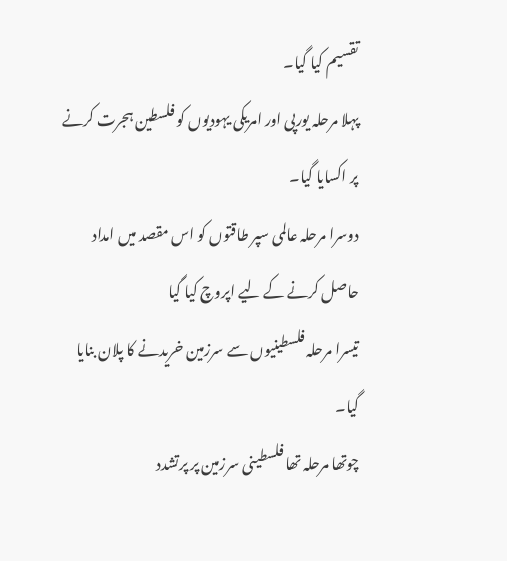تقسیم کیا گیا۔
پہلا مرحلہ یورپی اور امریکی یہودیوں کو فلسطین ہجرت کرنے پر اکسایا گیا۔
دوسرا مرحلہ عالمی سپر طاقتوں کو اس مقصد میں امداد حاصل کرنے کے لیے اپروچ کیا گیا
تیسرا مرحلہ فلسطینیوں سے سرزمین خریدنے کا پلان بنایا گیا۔
چوتھا مرحلہ تھا فلسطینی سرزمین پر پرتشدد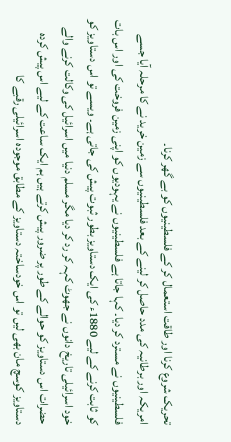تحریک شروع کرنا اور طاقت استعمال کر کے فلسطینیوں کو بے گھر کرنا۔
امریکہ اور برطانیہ کی مدد حاصل کر لینے کے بعد فلسطینیوں سے زمین خرید نے کا مرحلہ آیا جسے فلسطینیوں نے مسترد کر دیا۔ کہا جاتا ہے فلسطینیوں نے یہودیوں کو اپنی زمین فروخت کی اور اس بات کو ثابت کرنے کے لیے 1880ء کی ایک دستاویز بطور ثبوت پیش کی جاتی ہے۔ ویسے تو اس دستاویز کو خود اسرائیلی تاریخ دانوں نے جھوٹ کہہ کر رد کر دیا مگر مسلم دنیا میں اسرائیل کی وکالت کرنے والے حضرات اس دستاویز کو حوالے کے طور پر ضرور پیش کرتے ہیں ہم ایک ساعت کے لیے اس پیش کردہ دستاویز کوسچ مان بھی لیں تو اس خودساختہ دستاویز کے مطابق موجودہ اسرائیلی رقبے کا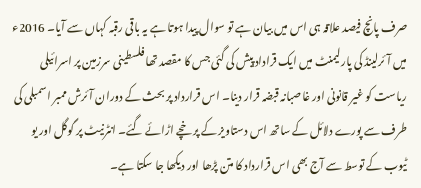صرف پانچ فیصد علاقہ ہی اس میں بیان ہے تو سوال پیدا ہوتا ہے یہ باقی رقبہ کہاں سے آیا۔ 2016ء میں آئرلینڈ کی پارلیمنٹ میں ایک قراداد پیش کی گئی جس کا مقصد تھا فلسطینی سرزمین پر اسرائیلی ریاست کو غیر قانونی اور غاصبانہ قبضہ قرار دینا۔ اس قرارداد پر بحث کے دوران آئرش ممبر اسمبلی کی طرف سے پورے دلائل کے ساتھ اس دستاویز کے پرخچے اڑائے گئے۔ انٹرنیٹ پر گوگل اور یو ٹیوب کے توسط سے آج بھی اس قرارداد کا متن پڑھا اور دیکھا جا سکتا ہے۔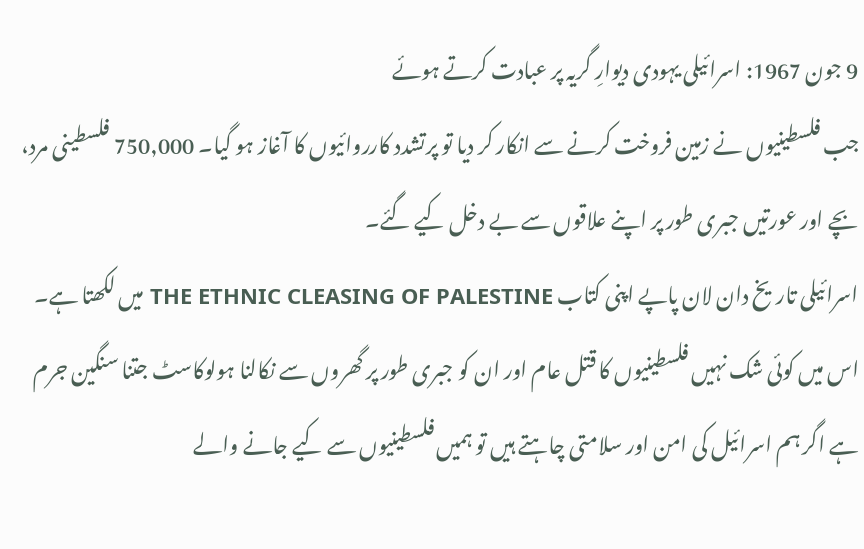9 جون 1967: اسرائیلی یہودی دیوارِ گریہ پر عبادت کرتے ہوئے
جب فلسطینیوں نے زمین فروخت کرنے سے انکار کر دیا تو پرتشدد کارروائیوں کا آغاز ہو گیا۔ 750,000 فلسطینی مرد، بچے اور عورتیں جبری طور پر اپنے علاقوں سے بے دخل کیے گئے۔
اسرائیلی تاریخ دان لان پاپے اپنی کتاب THE ETHNIC CLEASING OF PALESTINE میں لکھتا ہے۔
اس میں کوئی شک نہیں فلسطینیوں کا قتل عام اور ان کو جبری طور پر گھروں سے نکالنا ہولوکاسٹ جتنا سنگین جرم ہے اگر ہم اسرائیل کی امن اور سلامتی چاہتے ہیں تو ہمیں فلسطینیوں سے کیے جانے والے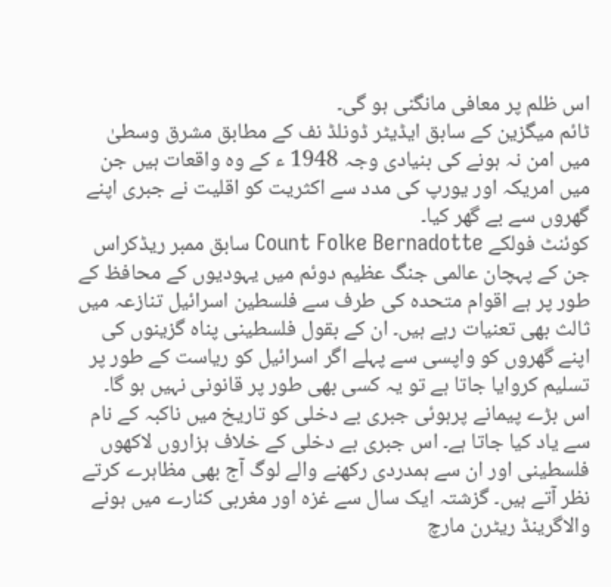اس ظلم پر معافی مانگنی ہو گی۔
ٹائم میگزین کے سابق ایڈیٹر ڈونلڈ نف کے مطابق مشرق وسطیٰ میں امن نہ ہونے کی بنیادی وجہ 1948 ء کے وہ واقعات ہیں جن میں امریکہ اور یورپ کی مدد سے اکثریت کو اقلیت نے جبری اپنے گھروں سے بے گھر کیا۔
کوئنٹ فولکے Count Folke Bernadotte سابق ممبر ریڈکراس جن کے پہچان عالمی جنگ عظیم دوئم میں یہودیوں کے محافظ کے طور پر ہے اقوام متحدہ کی طرف سے فلسطین اسرائیل تنازعہ میں ثالث بھی تعنیات رہے ہیں۔ ان کے بقول فلسطینی پناہ گزینوں کی اپنے گھروں کو واپسی سے پہلے اگر اسرائیل کو ریاست کے طور پر تسلیم کروایا جاتا ہے تو یہ کسی بھی طور پر قانونی نہیں ہو گا۔
اس بڑے پیمانے پرہوئی جبری بے دخلی کو تاریخ میں ناکبہ کے نام سے یاد کیا جاتا ہے۔ اس جبری بے دخلی کے خلاف ہزاروں لاکھوں فلسطینی اور ان سے ہمدردی رکھنے والے لوگ آج بھی مظاہرے کرتے نظر آتے ہیں۔ گزشتہ ایک سال سے غزہ اور مغربی کنارے میں ہونے والاگرینڈ ریٹرن مارچ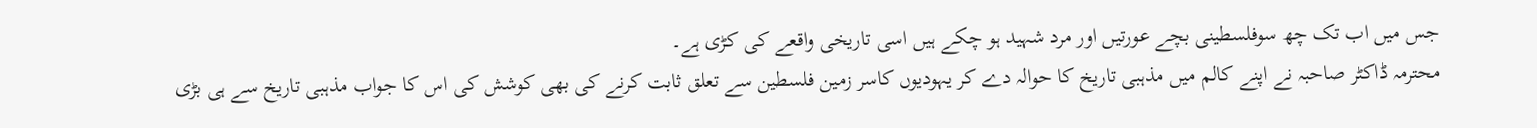جس میں اب تک چھ سوفلسطینی بچے عورتیں اور مرد شہید ہو چکے ہیں اسی تاریخی واقعے کی کڑی ہے۔
محترمہ ڈاکٹر صاحبہ نے اپنے کالم میں مذہبی تاریخ کا حوالہ دے کر یہودیوں کاسر زمین فلسطین سے تعلق ثابت کرنے کی بھی کوشش کی اس کا جواب مذہبی تاریخ سے ہی بڑی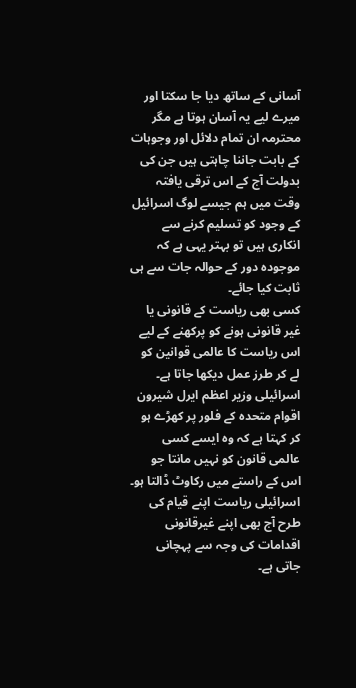آسانی کے ساتھ دیا جا سکتا اور میرے لیے یہ آسان ہوتا ہے مگر محترمہ ان تمام دلائل اور وجوہات کے بابت جاننا چاہتی ہیں جن کی بدولت آج کے اس ترقی یافتہ وقت میں ہم جیسے لوگ اسرائیل کے وجود کو تسلیم کرنے سے انکاری ہیں تو بہتر یہی ہے کہ موجودہ دور کے حوالہ جات سے ہی ثابت کیا جائے۔
کسی بھی ریاست کے قانونی یا غیر قانونی ہونے کو پرکھنے کے لیے اس ریاست کا عالمی قوانین کو لے کر طرز عمل دیکھا جاتا ہے۔ اسرائیلی وزیر اعظم ایرل شیرون اقوام متحدہ کے فلور پر کھڑے ہو کر کہتا ہے کہ وہ ایسے کسی عالمی قانون کو نہیں مانتا جو اس کے راستے میں رکاوٹ ڈالتا ہو۔ اسرائیلی ریاست اپنے قیام کی طرح آج بھی اپنے غیرقانونی اقدامات کی وجہ سے پہچانی جاتی ہے۔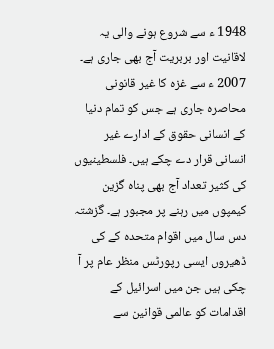1948 ء سے شروع ہونے والی یہ لاقانیت اور بربریت آج بھی جاری ہے۔
2007 ء سے غزہ کا غیر قانونی محاصرہ جاری ہے جس کو تمام دنیا کے انسانی حقوق کے ادارے غیر انسانی قرار دے چکے ہیں۔ فلسطینیوں کی کثیر تعداد آج بھی پناہ گزین کیمپوں میں رہنے پر مجبور ہے۔ گزشتہ دس سال میں اقوام متحدہ کے کی ڈھیروں ایسی رپورٹس منظر عام پر آ چکی ہیں جن میں اسرائیل کے اقدامات کو عالمی قوانین سے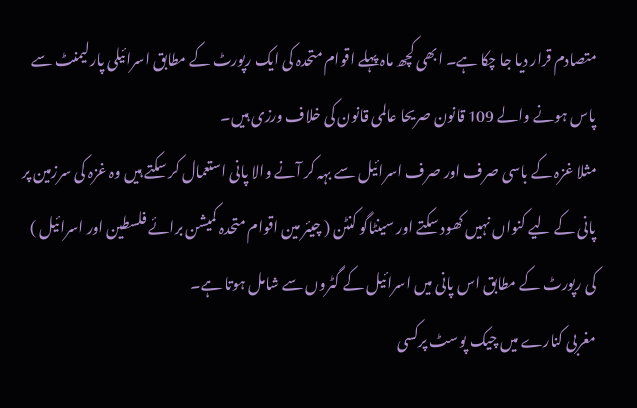متصادم قرار دیا جا چکا ہے۔ ابھی کچھ ماہ پہلے اقوام متحدہ کی ایک رپورٹ کے مطابق اسرائیلی پارلیمنٹ سے پاس ہونے والے 109 قانون صریحا عالمی قانون کی خلاف ورزی ہیں۔
مثلا غزہ کے باسی صرف اور صرف اسرائیل سے بہہ کر آنے والا پانی استعمال کر سکتے ہیں وہ غزہ کی سرزمین پر پانی کے لیے کنواں نہیں کھود سکتے اور سینٹاگو کنٹن ( چیئر مین اقوام متحدہ کمیشن برائے فلسطین اور اسرائیل ) کی رپورٹ کے مطابق اس پانی میں اسرائیل کے گٹروں سے شامل ہوتا ہے۔
مغربی کنارے میں چیک پوسٹ پرکسی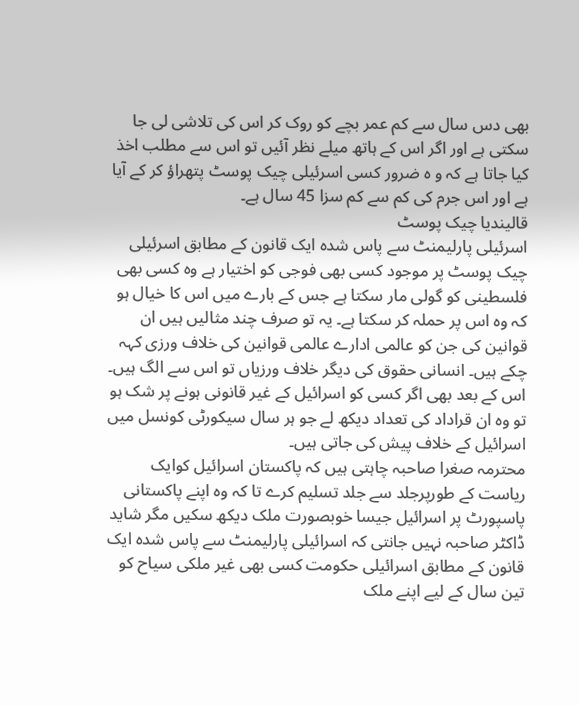بھی دس سال سے کم عمر بچے کو روک کر اس کی تلاشی لی جا سکتی ہے اور اگر اس کے ہاتھ میلے نظر آئیں تو اس سے مطلب اخذ کیا جاتا ہے کہ و ہ ضرور کسی اسرئیلی چیک پوسٹ پتھراؤ کر کے آیا ہے اور اس جرم کی کم سے کم سزا 45 سال ہے۔
قالیندیا چیک پوسٹ
اسرئیلی پارلیمنٹ سے پاس شدہ ایک قانون کے مطابق اسرئیلی چیک پوسٹ پر موجود کسی بھی فوجی کو اختیار ہے وہ کسی بھی فلسطینی کو گولی مار سکتا ہے جس کے بارے میں اس کا خیال ہو کہ وہ اس پر حملہ کر سکتا ہے۔ یہ تو صرف چند مثالیں ہیں ان قوانین کی جن کو عالمی ادارے عالمی قوانین کی خلاف ورزی کہہ چکے ہیں۔ انسانی حقوق کی دیگر خلاف ورزیاں تو اس سے الگ ہیں۔ اس کے بعد بھی اگر کسی کو اسرائیل کے غیر قانونی ہونے پر شک ہو تو وہ ان قراداد کی تعداد دیکھ لے جو ہر سال سیکورٹی کونسل میں اسرائیل کے خلاف پیش کی جاتی ہیں۔
محترمہ صغرا صاحبہ چاہتی ہیں کہ پاکستان اسرائیل کوایک ریاست کے طورپرجلد سے جلد تسلیم کرے تا کہ وہ اپنے پاکستانی پاسپورٹ پر اسرائیل جیسا خوبصورت ملک دیکھ سکیں مگر شاید ڈاکٹر صاحبہ نہیں جانتی کہ اسرائیلی پارلیمنٹ سے پاس شدہ ایک قانون کے مطابق اسرائیلی حکومت کسی بھی غیر ملکی سیاح کو تین سال کے لیے اپنے ملک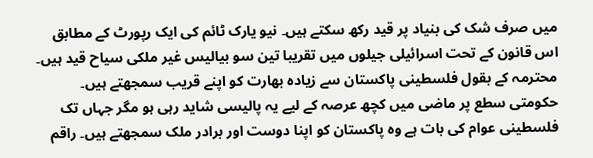میں صرف شک کی بنیاد پر قید رکھ سکتے ہیں۔ نیو یارک ٹائم کی ایک رپورٹ کے مطابق اس قانون کے تحت اسرائیلی جیلوں میں تقریبا تین سو بیالیس غیر ملکی سیاح قید ہیں۔
محترمہ کے بقول فلسطینی پاکستان سے زیادہ بھارت کو اپنے قریب سمجھتے ہیں۔ حکومتی سطع پر ماضی میں کچھ عرصہ کے لیے یہ پالیسی شاید رہی ہو مگر جہاں تک فلسطینی عوام کی بات ہے وہ پاکستان کو اپنا دوست اور برادر ملک سمجھتے ہیں۔ راقم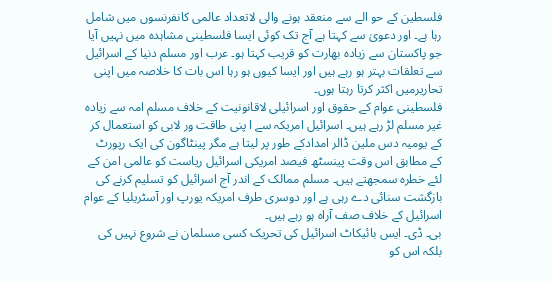فلسطین کے حو الے سے منعقد ہونے والی لاتعداد عالمی کانفرنسوں میں شامل رہا ہے۔ اور دعویٰ سے کہتا ہے آج تک کوئی ایسا فلسطینی مشاہدہ میں نہیں آیا جو پاکستان سے زیادہ بھارت کو قریب کہتا ہو۔ عرب اور مسلم دنیا کے اسرائیل سے تعلقات بہتر ہو رہے ہیں اور ایسا کیوں ہو رہا اس بات کا خلاصہ میں اپنی تحاریرمیں اکثر کرتا رہتا ہوں۔
فلسطینی عوام کے حقوق اور اسرائیلی لاقانونیت کے خلاف مسلم امہ سے زیادہ غیر مسلم لڑ رہے ہیں۔ اسرائیل امریکہ سے ا پنی طاقت ور لابی کو استعمال کر کے یومیہ دس ملین ڈالر امدادکے طور پر لیتا ہے مگر پینٹاگون کی ایک رپورٹ کے مطابق اس وقت پینسٹھ فیصد امریکی اسرائیل ریاست کو عالمی امن کے لئے خطرہ سمجھتے ہیں۔ مسلم ممالک کے اندر آج اسرائیل کو تسلیم کرنے کی بازگشت سنائی دے رہی ہے اور دوسری طرف امریکہ یورپ اور آسٹریلیا کے عوام اسرائیل کے خلاف صف آراہ ہو رہے ہیں۔
بی۔ ڈی۔ ایس بائیکاٹ اسرائیل کی تحریک کسی مسلمان نے شروع نہیں کی بلکہ اس کو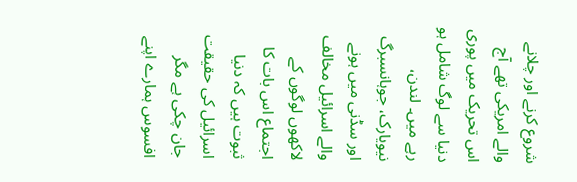شروع کرنے اور چلانے والے امریکی تھے آج اس تحریک میں پوری دنیا سے لوگ شامل ہو رہے میں۔ لندن، نیویارک، جوہانسبرگ اور سڈنی میں ہونے والے اسرائیل مخالف لاکھوں لوگوں کے اجتماع اس بات کا ثبوت ہیں کہ دنیا اسرائیل کی حقیقت جان چکی ہے مگر افسوس ہمارے اپنے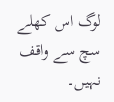لوگ اس کھلے سچ سے واقف نہیں۔